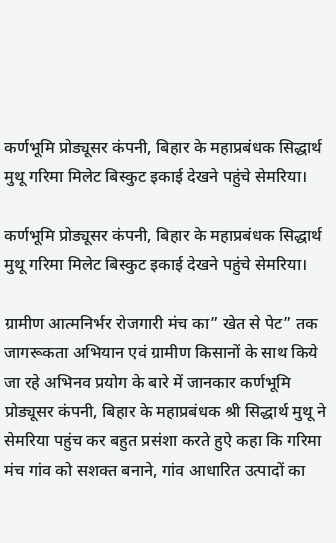कर्णभूमि प्रोड्यूसर कंपनी, बिहार के महाप्रबंधक सिद्धार्थ मुथू गरिमा मिलेट बिस्कुट इकाई देखने पहुंचे सेमरिया।

कर्णभूमि प्रोड्यूसर कंपनी, बिहार के महाप्रबंधक सिद्धार्थ मुथू गरिमा मिलेट बिस्कुट इकाई देखने पहुंचे सेमरिया।

ग्रामीण आत्मनिर्भर रोजगारी मंच का” खेत से पेट” तक जागरूकता अभियान एवं ग्रामीण किसानों के साथ किये जा रहे अभिनव प्रयोग के बारे में जानकार कर्णभूमि प्रोड्यूसर कंपनी, बिहार के महाप्रबंधक श्री सिद्धार्थ मुथू ने सेमरिया पहुंच कर बहुत प्रसंशा करते हुऐ कहा कि गरिमा मंच गांव को सशक्त बनाने, गांव आधारित उत्पादों का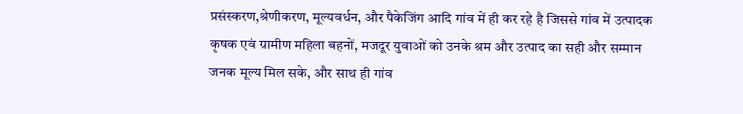प्रसंस्करण,श्रेणीकरण, मूल्यवर्धन, और पैकेजिंग आदि गांव में ही कर रहे है जिससे गांव में उत्पादक कृषक एवं ग्रामीण महिला बहनों, मजदूर युवाओं को उनके श्रम और उत्पाद का सही और सम्मान जनक मूल्य मिल सके, और साथ ही गांव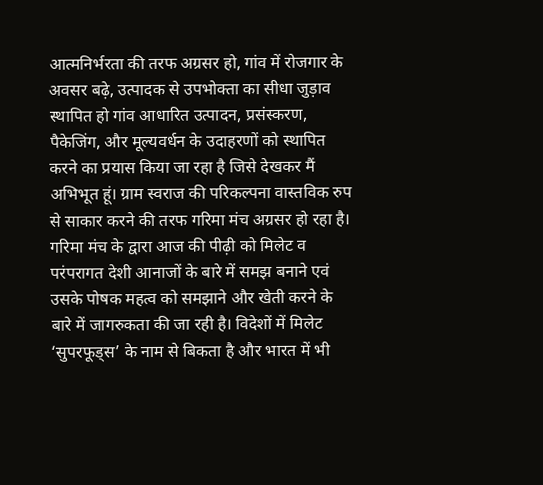आत्मनिर्भरता की तरफ अग्रसर हो, गांव में रोजगार के अवसर बढ़े, उत्पादक से उपभोक्ता का सीधा जुड़ाव स्थापित हो गांव आधारित उत्पादन, प्रसंस्करण, पैकेजिंग, और मूल्यवर्धन के उदाहरणों को स्थापित करने का प्रयास किया जा रहा है जिसे देखकर मैं अभिभूत हूं। ग्राम स्वराज की परिकल्पना वास्तविक रुप से साकार करने की तरफ गरिमा मंच अग्रसर हो रहा है।
गरिमा मंच के द्वारा आज की पीढ़ी को मिलेट व परंपरागत देशी आनाजों के बारे में समझ बनाने एवं उसके पोषक महत्व को समझाने और खेती करने के बारे में जागरुकता की जा रही है। विदेशों में मिलेट ‘सुपरफूड्स’ के नाम से बिकता है और भारत में भी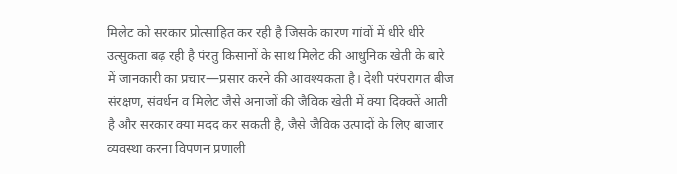मिलेट को सरकार प्रोत्साहित कर रही है जिसके कारण गांवों में धीरे धीरे उत्सुकता बढ़ रही है पंरतु किसानों के साथ मिलेट की आधुनिक खेती के बारे में जानकारी का प्रचार—प्रसार करने की आवश्यकता है। देशी परंपरागत बीज संरक्षण, संवर्धन व मिलेट जैसे अनाजों की जैविक खेती में क्या दिक्क्तें आती है और सरकार क्या मदद कर सकती है, जैसे जैविक उत्पादों के लिए बाजार व्यवस्था करना विपणन प्रणाली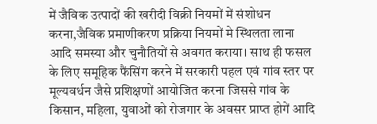में जैविक उत्पादों की खरीदी विक्री नियमों में संशोधन करना,जैविक प्रमाणीकरण प्रक्रिया नियमों मे स्थिलता लाना आदि समस्या और चुनौतियों से अवगत कराया। साथ ही फसल के लिए समूहिक फैंसिंग करने में सरकारी पहल एवं गांव स्तर पर मूल्यवर्धन जैसे प्रशिक्षणों आयोजित करना जिससे गांव के किसान, महिला, युवाओं को रोजगार के अवसर प्राप्त होगें आदि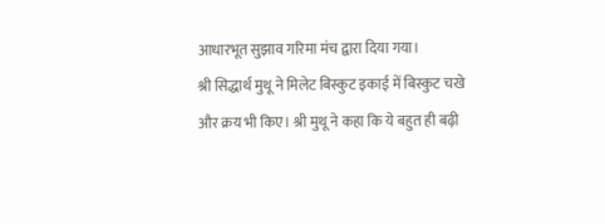आधारभूत सुझाव गरिमा मंच द्वारा दिया गया।
श्री सिद्धार्थ मुथू ने मिलेट बिस्कुट इकाई में बिस्कुट चखे और क्रय भी किए। श्री मुथू ने कहा कि ये बहुत ही बढ़ी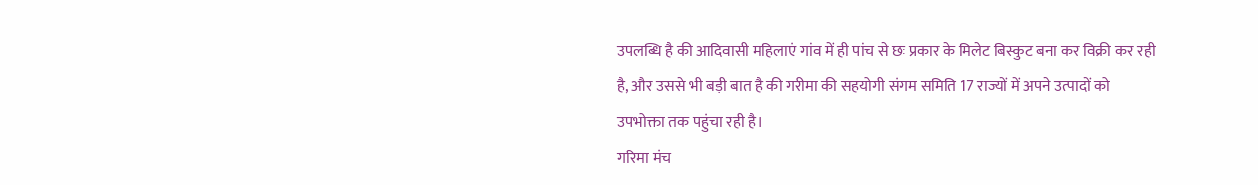उपलब्धि है की आदिवासी महिलाएं गांव में ही पांच से छः प्रकार के मिलेट बिस्कुट बना कर विक्री कर रही है, और उससे भी बड़ी बात है की गरीमा की सहयोगी संगम समिति 17 राज्यों में अपने उत्पादों को उपभोक्ता तक पहुंचा रही है।
गरिमा मंच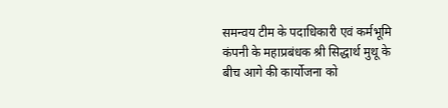समन्वय टीम के पदाधिकारी एवं कर्मभूमि कंपनी के महाप्रबंधक श्री सिद्धार्थ मुथू के बीच आगे की कार्योजना को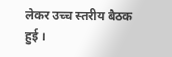लेकर उच्च स्तरीय बैठक हुई ।